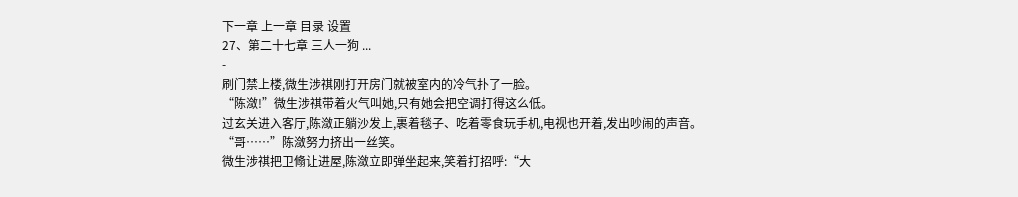下一章 上一章 目录 设置
27、第二十七章 三人一狗 ...
-
刷门禁上楼,微生涉祺刚打开房门就被室内的冷气扑了一脸。
“陈潋!”微生涉祺带着火气叫她,只有她会把空调打得这么低。
过玄关进入客厅,陈潋正躺沙发上,裹着毯子、吃着零食玩手机,电视也开着,发出吵闹的声音。
“哥……”陈潋努力挤出一丝笑。
微生涉祺把卫翛让进屋,陈潋立即弹坐起来,笑着打招呼:“大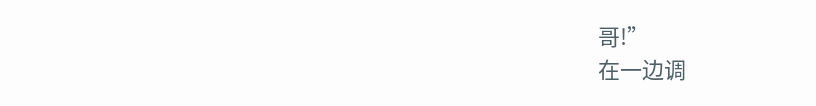哥!”
在一边调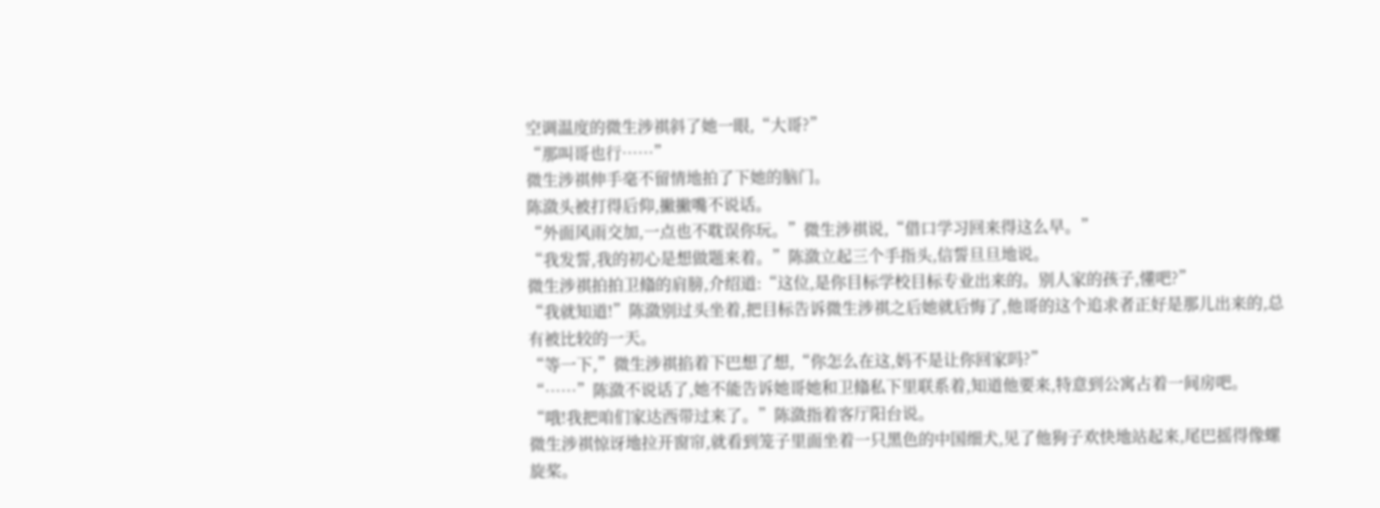空调温度的微生涉祺斜了她一眼,“大哥?”
“那叫哥也行……”
微生涉祺伸手毫不留情地拍了下她的脑门。
陈潋头被打得后仰,撇撇嘴不说话。
“外面风雨交加,一点也不耽误你玩。”微生涉祺说,“借口学习回来得这么早。”
“我发誓,我的初心是想做题来着。”陈潋立起三个手指头,信誓旦旦地说。
微生涉祺拍拍卫翛的肩膀,介绍道:“这位,是你目标学校目标专业出来的。别人家的孩子,懂吧?”
“我就知道!”陈潋别过头坐着,把目标告诉微生涉祺之后她就后悔了,他哥的这个追求者正好是那儿出来的,总有被比较的一天。
“等一下,”微生涉祺掐着下巴想了想,“你怎么在这,妈不是让你回家吗?”
“……”陈潋不说话了,她不能告诉她哥她和卫翛私下里联系着,知道他要来,特意到公寓占着一间房吧。
“哦!我把咱们家达西带过来了。”陈潋指着客厅阳台说。
微生涉祺惊讶地拉开窗帘,就看到笼子里面坐着一只黑色的中国细犬,见了他狗子欢快地站起来,尾巴摇得像螺旋桨。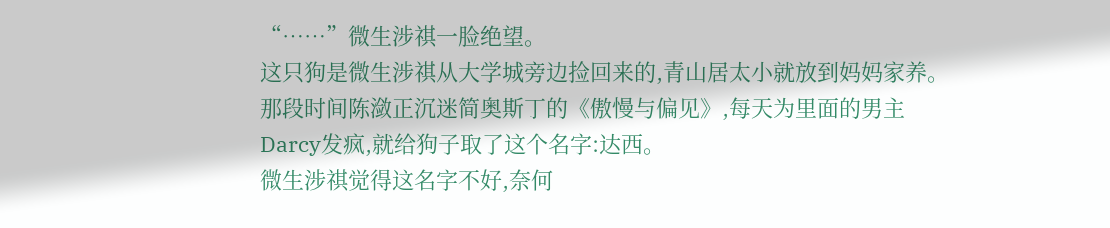“……”微生涉祺一脸绝望。
这只狗是微生涉祺从大学城旁边捡回来的,青山居太小就放到妈妈家养。那段时间陈潋正沉迷简奥斯丁的《傲慢与偏见》,每天为里面的男主Darcy发疯,就给狗子取了这个名字:达西。
微生涉祺觉得这名字不好,奈何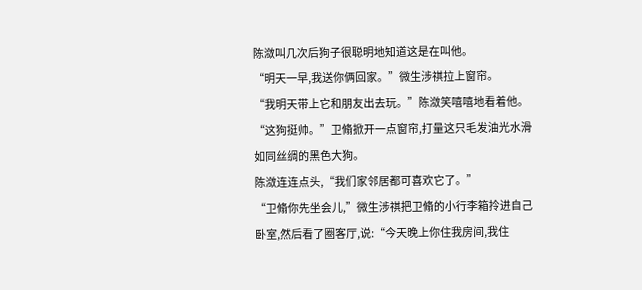陈潋叫几次后狗子很聪明地知道这是在叫他。
“明天一早,我送你俩回家。”微生涉祺拉上窗帘。
“我明天带上它和朋友出去玩。”陈潋笑嘻嘻地看着他。
“这狗挺帅。”卫翛掀开一点窗帘,打量这只毛发油光水滑如同丝绸的黑色大狗。
陈潋连连点头,“我们家邻居都可喜欢它了。”
“卫翛你先坐会儿,”微生涉祺把卫翛的小行李箱拎进自己卧室,然后看了圈客厅,说:“今天晚上你住我房间,我住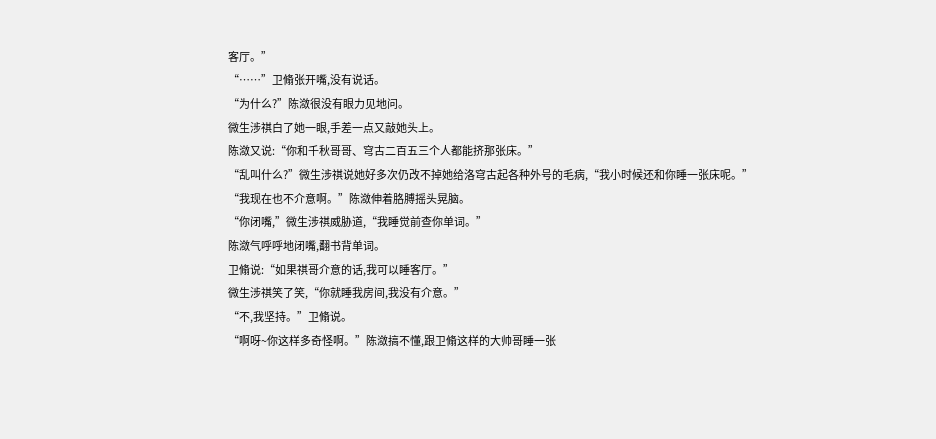客厅。”
“……”卫翛张开嘴,没有说话。
“为什么?”陈潋很没有眼力见地问。
微生涉祺白了她一眼,手差一点又敲她头上。
陈潋又说:“你和千秋哥哥、穹古二百五三个人都能挤那张床。”
“乱叫什么?”微生涉祺说她好多次仍改不掉她给洛穹古起各种外号的毛病,“我小时候还和你睡一张床呢。”
“我现在也不介意啊。”陈潋伸着胳膊摇头晃脑。
“你闭嘴,”微生涉祺威胁道,“我睡觉前查你单词。”
陈潋气呼呼地闭嘴,翻书背单词。
卫翛说:“如果祺哥介意的话,我可以睡客厅。”
微生涉祺笑了笑,“你就睡我房间,我没有介意。”
“不,我坚持。”卫翛说。
“啊呀~你这样多奇怪啊。”陈潋搞不懂,跟卫翛这样的大帅哥睡一张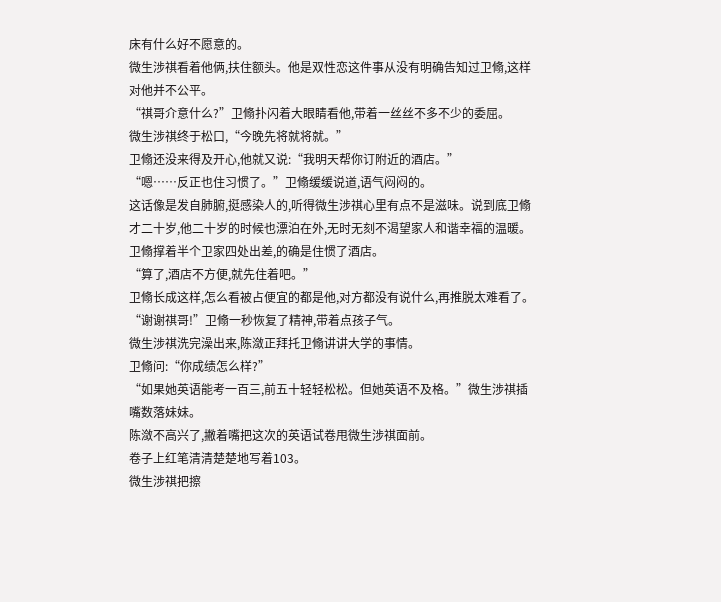床有什么好不愿意的。
微生涉祺看着他俩,扶住额头。他是双性恋这件事从没有明确告知过卫翛,这样对他并不公平。
“祺哥介意什么?”卫翛扑闪着大眼睛看他,带着一丝丝不多不少的委屈。
微生涉祺终于松口,“今晚先将就将就。”
卫翛还没来得及开心,他就又说:“我明天帮你订附近的酒店。”
“嗯……反正也住习惯了。”卫翛缓缓说道,语气闷闷的。
这话像是发自肺腑,挺感染人的,听得微生涉祺心里有点不是滋味。说到底卫翛才二十岁,他二十岁的时候也漂泊在外,无时无刻不渴望家人和谐幸福的温暖。卫翛撑着半个卫家四处出差,的确是住惯了酒店。
“算了,酒店不方便,就先住着吧。”
卫翛长成这样,怎么看被占便宜的都是他,对方都没有说什么,再推脱太难看了。
“谢谢祺哥!”卫翛一秒恢复了精神,带着点孩子气。
微生涉祺洗完澡出来,陈潋正拜托卫翛讲讲大学的事情。
卫翛问:“你成绩怎么样?”
“如果她英语能考一百三,前五十轻轻松松。但她英语不及格。”微生涉祺插嘴数落妹妹。
陈潋不高兴了,撇着嘴把这次的英语试卷甩微生涉祺面前。
卷子上红笔清清楚楚地写着103。
微生涉祺把擦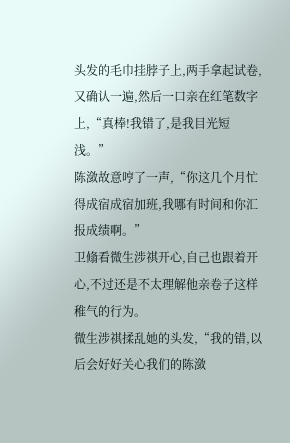头发的毛巾挂脖子上,两手拿起试卷,又确认一遍,然后一口亲在红笔数字上,“真棒!我错了,是我目光短浅。”
陈潋故意哼了一声,“你这几个月忙得成宿成宿加班,我哪有时间和你汇报成绩啊。”
卫翛看微生涉祺开心,自己也跟着开心,不过还是不太理解他亲卷子这样稚气的行为。
微生涉祺揉乱她的头发,“我的错,以后会好好关心我们的陈潋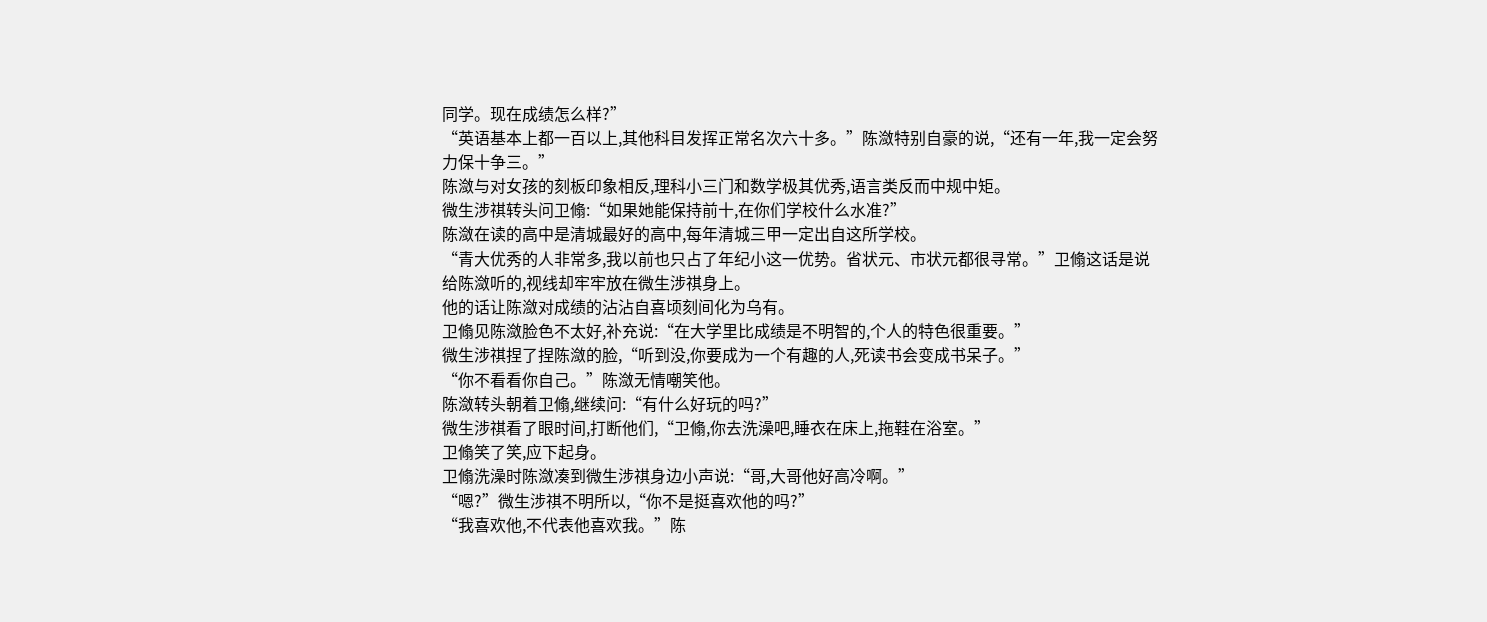同学。现在成绩怎么样?”
“英语基本上都一百以上,其他科目发挥正常名次六十多。”陈潋特别自豪的说,“还有一年,我一定会努力保十争三。”
陈潋与对女孩的刻板印象相反,理科小三门和数学极其优秀,语言类反而中规中矩。
微生涉祺转头问卫翛:“如果她能保持前十,在你们学校什么水准?”
陈潋在读的高中是清城最好的高中,每年清城三甲一定出自这所学校。
“青大优秀的人非常多,我以前也只占了年纪小这一优势。省状元、市状元都很寻常。”卫翛这话是说给陈潋听的,视线却牢牢放在微生涉祺身上。
他的话让陈潋对成绩的沾沾自喜顷刻间化为乌有。
卫翛见陈潋脸色不太好,补充说:“在大学里比成绩是不明智的,个人的特色很重要。”
微生涉祺捏了捏陈潋的脸,“听到没,你要成为一个有趣的人,死读书会变成书呆子。”
“你不看看你自己。”陈潋无情嘲笑他。
陈潋转头朝着卫翛,继续问:“有什么好玩的吗?”
微生涉祺看了眼时间,打断他们,“卫翛,你去洗澡吧,睡衣在床上,拖鞋在浴室。”
卫翛笑了笑,应下起身。
卫翛洗澡时陈潋凑到微生涉祺身边小声说:“哥,大哥他好高冷啊。”
“嗯?”微生涉祺不明所以,“你不是挺喜欢他的吗?”
“我喜欢他,不代表他喜欢我。”陈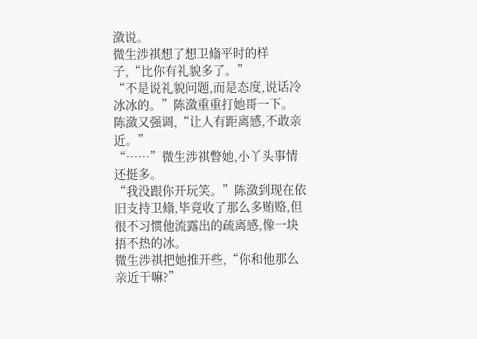潋说。
微生涉祺想了想卫翛平时的样子,“比你有礼貌多了。”
“不是说礼貌问题,而是态度,说话冷冰冰的。”陈潋重重打她哥一下。
陈潋又强调,“让人有距离感,不敢亲近。”
“……”微生涉祺瞥她,小丫头事情还挺多。
“我没跟你开玩笑。”陈潋到现在依旧支持卫翛,毕竟收了那么多贿赂,但很不习惯他流露出的疏离感,像一块捂不热的冰。
微生涉祺把她推开些,“你和他那么亲近干嘛?”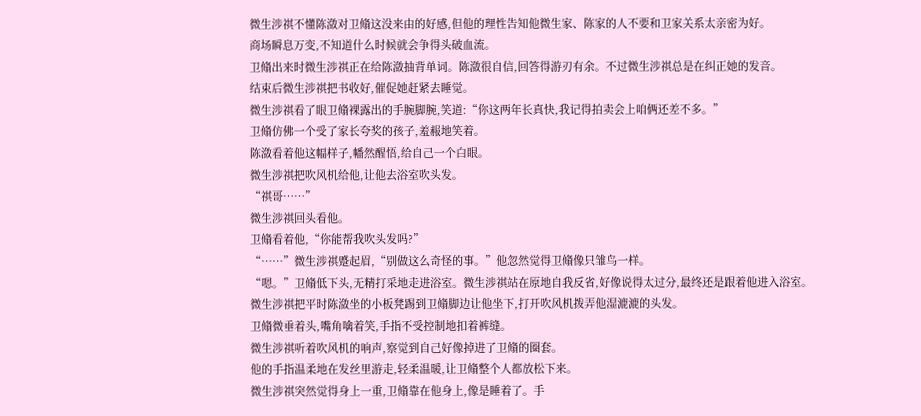微生涉祺不懂陈潋对卫翛这没来由的好感,但他的理性告知他微生家、陈家的人不要和卫家关系太亲密为好。
商场瞬息万变,不知道什么时候就会争得头破血流。
卫翛出来时微生涉祺正在给陈潋抽背单词。陈潋很自信,回答得游刃有余。不过微生涉祺总是在纠正她的发音。
结束后微生涉祺把书收好,催促她赶紧去睡觉。
微生涉祺看了眼卫翛裸露出的手腕脚腕,笑道:“你这两年长真快,我记得拍卖会上咱俩还差不多。”
卫翛仿佛一个受了家长夸奖的孩子,羞赧地笑着。
陈潋看着他这幅样子,幡然醒悟,给自己一个白眼。
微生涉祺把吹风机给他,让他去浴室吹头发。
“祺哥……”
微生涉祺回头看他。
卫翛看着他,“你能帮我吹头发吗?”
“……”微生涉祺蹙起眉,“别做这么奇怪的事。”他忽然觉得卫翛像只雏鸟一样。
“嗯。”卫翛低下头,无精打采地走进浴室。微生涉祺站在原地自我反省,好像说得太过分,最终还是跟着他进入浴室。
微生涉祺把平时陈潋坐的小板凳踢到卫翛脚边让他坐下,打开吹风机拨弄他湿漉漉的头发。
卫翛微垂着头,嘴角噙着笑,手指不受控制地扣着裤缝。
微生涉祺听着吹风机的响声,察觉到自己好像掉进了卫翛的圈套。
他的手指温柔地在发丝里游走,轻柔温暖,让卫翛整个人都放松下来。
微生涉祺突然觉得身上一重,卫翛靠在他身上,像是睡着了。手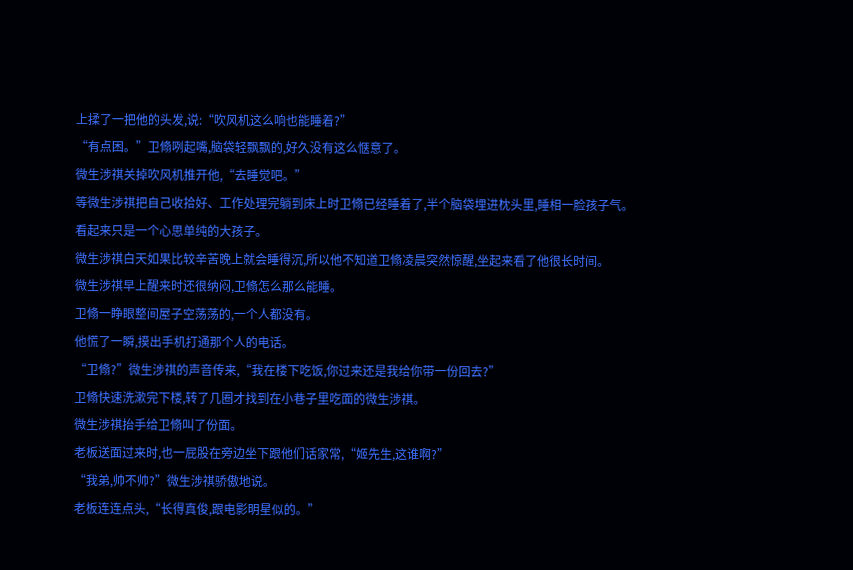上揉了一把他的头发,说:“吹风机这么响也能睡着?”
“有点困。”卫翛咧起嘴,脑袋轻飘飘的,好久没有这么惬意了。
微生涉祺关掉吹风机推开他,“去睡觉吧。”
等微生涉祺把自己收拾好、工作处理完躺到床上时卫翛已经睡着了,半个脑袋埋进枕头里,睡相一脸孩子气。
看起来只是一个心思单纯的大孩子。
微生涉祺白天如果比较辛苦晚上就会睡得沉,所以他不知道卫翛凌晨突然惊醒,坐起来看了他很长时间。
微生涉祺早上醒来时还很纳闷,卫翛怎么那么能睡。
卫翛一睁眼整间屋子空荡荡的,一个人都没有。
他慌了一瞬,摸出手机打通那个人的电话。
“卫翛?”微生涉祺的声音传来,“我在楼下吃饭,你过来还是我给你带一份回去?”
卫翛快速洗漱完下楼,转了几圈才找到在小巷子里吃面的微生涉祺。
微生涉祺抬手给卫翛叫了份面。
老板送面过来时,也一屁股在旁边坐下跟他们话家常,“姬先生,这谁啊?”
“我弟,帅不帅?”微生涉祺骄傲地说。
老板连连点头,“长得真俊,跟电影明星似的。”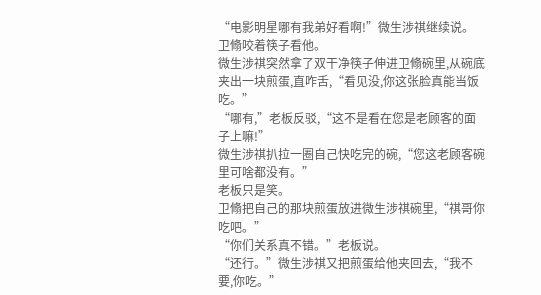“电影明星哪有我弟好看啊!”微生涉祺继续说。
卫翛咬着筷子看他。
微生涉祺突然拿了双干净筷子伸进卫翛碗里,从碗底夹出一块煎蛋,直咋舌,“看见没,你这张脸真能当饭吃。”
“哪有,”老板反驳,“这不是看在您是老顾客的面子上嘛!”
微生涉祺扒拉一圈自己快吃完的碗,“您这老顾客碗里可啥都没有。”
老板只是笑。
卫翛把自己的那块煎蛋放进微生涉祺碗里,“祺哥你吃吧。”
“你们关系真不错。”老板说。
“还行。”微生涉祺又把煎蛋给他夹回去,“我不要,你吃。”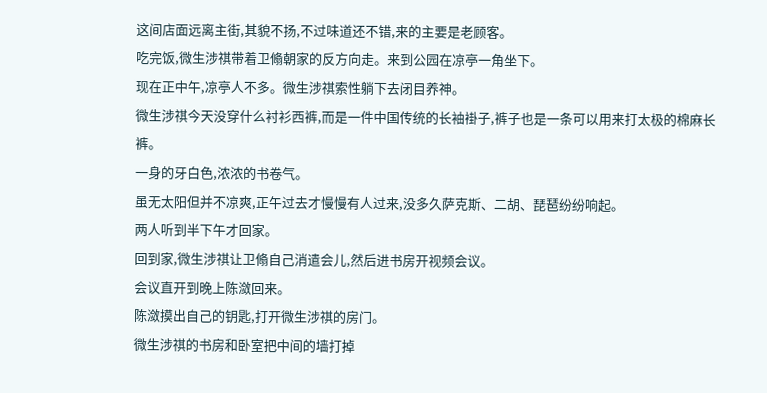这间店面远离主街,其貌不扬,不过味道还不错,来的主要是老顾客。
吃完饭,微生涉祺带着卫翛朝家的反方向走。来到公园在凉亭一角坐下。
现在正中午,凉亭人不多。微生涉祺索性躺下去闭目养神。
微生涉祺今天没穿什么衬衫西裤,而是一件中国传统的长袖褂子,裤子也是一条可以用来打太极的棉麻长裤。
一身的牙白色,浓浓的书卷气。
虽无太阳但并不凉爽,正午过去才慢慢有人过来,没多久萨克斯、二胡、琵琶纷纷响起。
两人听到半下午才回家。
回到家,微生涉祺让卫翛自己消遣会儿,然后进书房开视频会议。
会议直开到晚上陈潋回来。
陈潋摸出自己的钥匙,打开微生涉祺的房门。
微生涉祺的书房和卧室把中间的墙打掉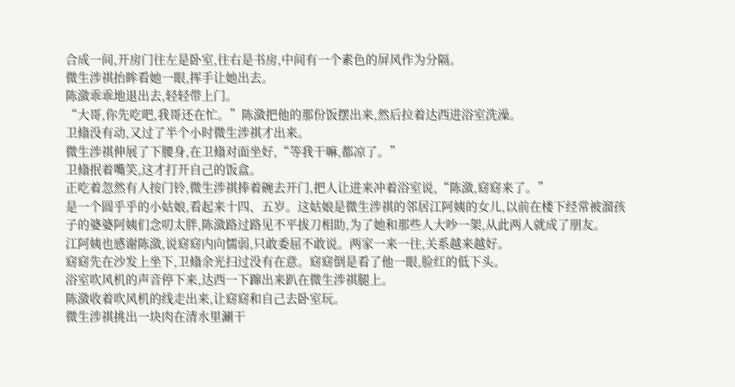合成一间,开房门往左是卧室,往右是书房,中间有一个素色的屏风作为分隔。
微生涉祺抬眸看她一眼,挥手让她出去。
陈潋乖乖地退出去,轻轻带上门。
“大哥,你先吃吧,我哥还在忙。”陈潋把他的那份饭摆出来,然后拉着达西进浴室洗澡。
卫翛没有动,又过了半个小时微生涉祺才出来。
微生涉祺伸展了下腰身,在卫翛对面坐好,“等我干嘛,都凉了。”
卫翛抿着嘴笑,这才打开自己的饭盒。
正吃着忽然有人按门铃,微生涉祺捧着碗去开门,把人让进来冲着浴室说,“陈潋,窈窈来了。”
是一个圆乎乎的小姑娘,看起来十四、五岁。这姑娘是微生涉祺的邻居江阿姨的女儿,以前在楼下经常被溜孩子的婆婆阿姨们念叨太胖,陈潋路过路见不平拔刀相助,为了她和那些人大吵一架,从此两人就成了朋友。
江阿姨也感谢陈潋,说窈窈内向懦弱,只敢委屈不敢说。两家一来一往,关系越来越好。
窈窈先在沙发上坐下,卫翛余光扫过没有在意。窈窈倒是看了他一眼,脸红的低下头。
浴室吹风机的声音停下来,达西一下蹿出来趴在微生涉祺腿上。
陈潋收着吹风机的线走出来,让窈窈和自己去卧室玩。
微生涉祺挑出一块肉在清水里涮干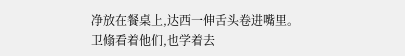净放在餐桌上,达西一伸舌头卷进嘴里。
卫翛看着他们,也学着去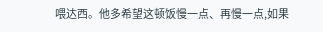喂达西。他多希望这顿饭慢一点、再慢一点,如果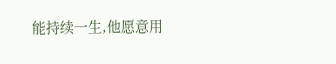能持续一生,他愿意用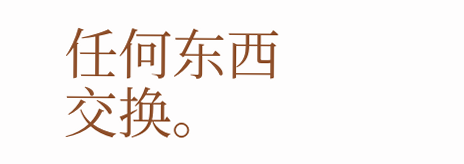任何东西交换。